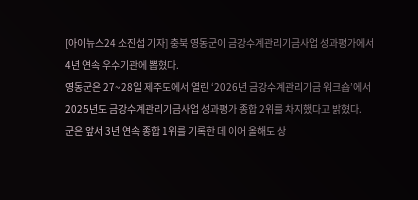[아이뉴스24 소진섭 기자] 충북 영동군이 금강수계관리기금사업 성과평가에서 4년 연속 우수기관에 뽑혔다.
영동군은 27~28일 제주도에서 열린 ‘2026년 금강수계관리기금 워크숍’에서 2025년도 금강수계관리기금사업 성과평가 종합 2위를 차지했다고 밝혔다.
군은 앞서 3년 연속 종합 1위를 기록한 데 이어 올해도 상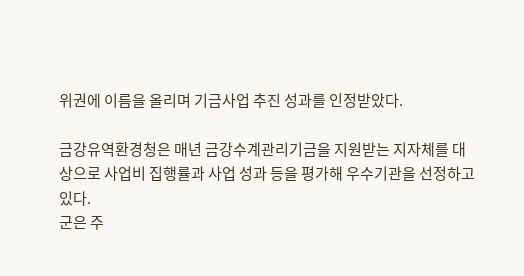위권에 이름을 올리며 기금사업 추진 성과를 인정받았다.

금강유역환경청은 매년 금강수계관리기금을 지원받는 지자체를 대상으로 사업비 집행률과 사업 성과 등을 평가해 우수기관을 선정하고 있다.
군은 주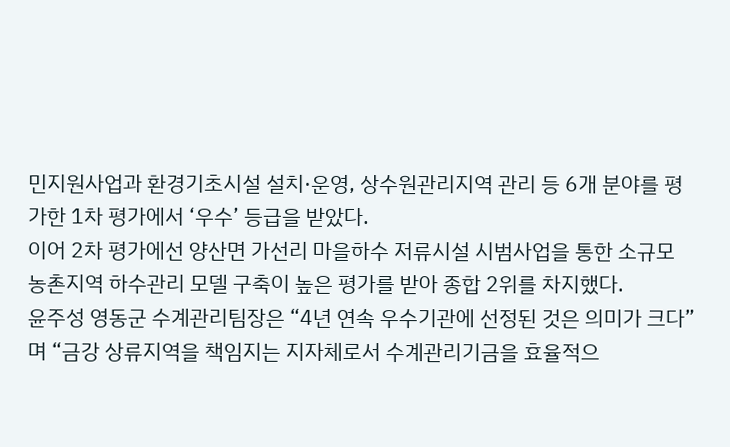민지원사업과 환경기초시설 설치·운영, 상수원관리지역 관리 등 6개 분야를 평가한 1차 평가에서 ‘우수’ 등급을 받았다.
이어 2차 평가에선 양산면 가선리 마을하수 저류시설 시범사업을 통한 소규모 농촌지역 하수관리 모델 구축이 높은 평가를 받아 종합 2위를 차지했다.
윤주성 영동군 수계관리팀장은 “4년 연속 우수기관에 선정된 것은 의미가 크다”며 “금강 상류지역을 책임지는 지자체로서 수계관리기금을 효율적으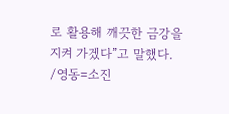로 활용해 깨끗한 금강을 지켜 가겠다”고 말했다.
/영동=소진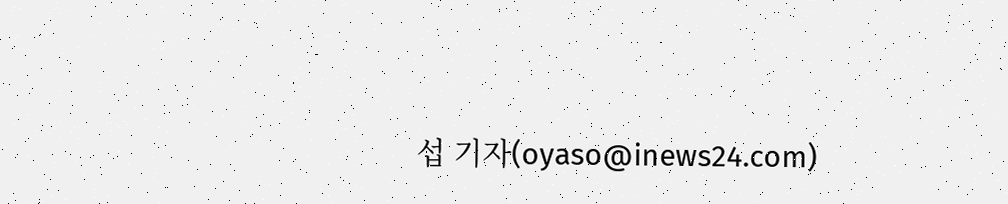섭 기자(oyaso@inews24.com)